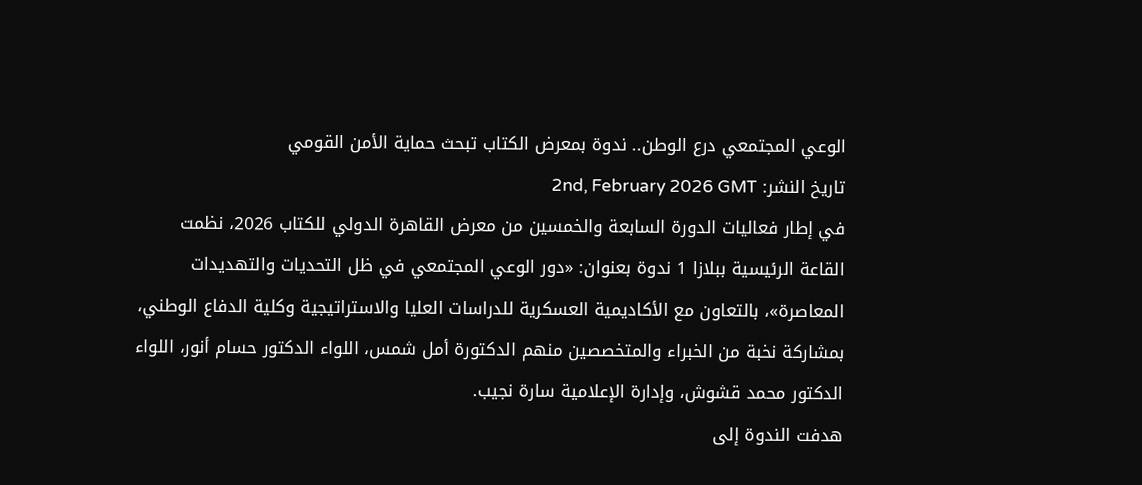الوعي المجتمعي درع الوطن.. ندوة بمعرض الكتاب تبحث حماية الأمن القومي
تاريخ النشر: 2nd, February 2026 GMT
في إطار فعاليات الدورة السابعة والخمسين من معرض القاهرة الدولي للكتاب 2026، نظمت القاعة الرئيسية ببلازا 1 ندوة بعنوان: «دور الوعي المجتمعي في ظل التحديات والتهديدات المعاصرة»، بالتعاون مع الأكاديمية العسكرية للدراسات العليا والاستراتيجية وكلية الدفاع الوطني، بمشاركة نخبة من الخبراء والمتخصصين منهم الدكتورة أمل شمس، اللواء الدكتور حسام أنور، اللواء الدكتور محمد قشوش، وإدارة الإعلامية سارة نجيب.
هدفت الندوة إلى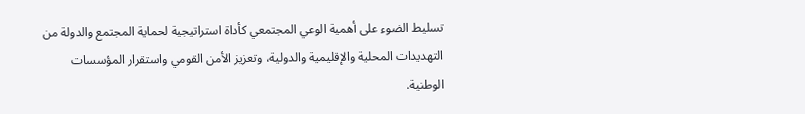تسليط الضوء على أهمية الوعي المجتمعي كأداة استراتيجية لحماية المجتمع والدولة من التهديدات المحلية والإقليمية والدولية، وتعزيز الأمن القومي واستقرار المؤسسات الوطنية.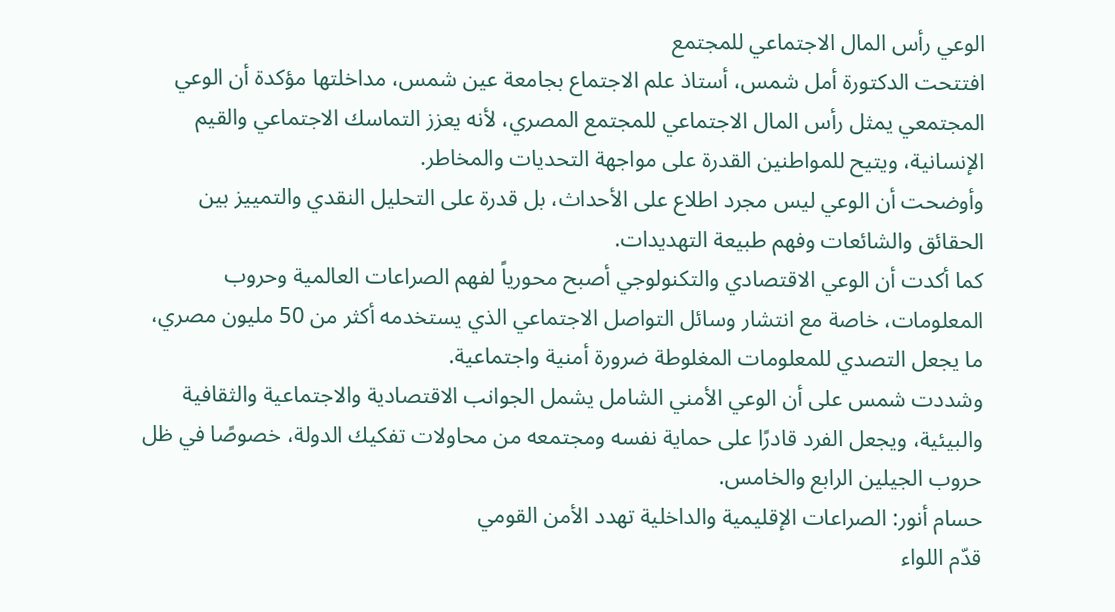الوعي رأس المال الاجتماعي للمجتمع
افتتحت الدكتورة أمل شمس، أستاذ علم الاجتماع بجامعة عين شمس، مداخلتها مؤكدة أن الوعي المجتمعي يمثل رأس المال الاجتماعي للمجتمع المصري، لأنه يعزز التماسك الاجتماعي والقيم الإنسانية، ويتيح للمواطنين القدرة على مواجهة التحديات والمخاطر.
وأوضحت أن الوعي ليس مجرد اطلاع على الأحداث، بل قدرة على التحليل النقدي والتمييز بين الحقائق والشائعات وفهم طبيعة التهديدات.
كما أكدت أن الوعي الاقتصادي والتكنولوجي أصبح محورياً لفهم الصراعات العالمية وحروب المعلومات، خاصة مع انتشار وسائل التواصل الاجتماعي الذي يستخدمه أكثر من 50 مليون مصري، ما يجعل التصدي للمعلومات المغلوطة ضرورة أمنية واجتماعية.
وشددت شمس على أن الوعي الأمني الشامل يشمل الجوانب الاقتصادية والاجتماعية والثقافية والبيئية، ويجعل الفرد قادرًا على حماية نفسه ومجتمعه من محاولات تفكيك الدولة، خصوصًا في ظل حروب الجيلين الرابع والخامس.
حسام أنور: الصراعات الإقليمية والداخلية تهدد الأمن القومي
قدّم اللواء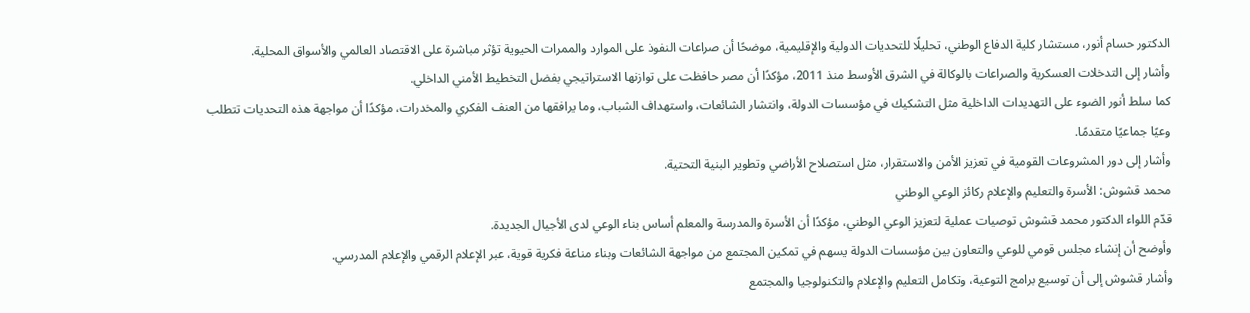الدكتور حسام أنور، مستشار كلية الدفاع الوطني، تحليلًا للتحديات الدولية والإقليمية، موضحًا أن صراعات النفوذ على الموارد والممرات الحيوية تؤثر مباشرة على الاقتصاد العالمي والأسواق المحلية.
وأشار إلى التدخلات العسكرية والصراعات بالوكالة في الشرق الأوسط منذ 2011، مؤكدًا أن مصر حافظت على توازنها الاستراتيجي بفضل التخطيط الأمني الداخلي.
كما سلط أنور الضوء على التهديدات الداخلية مثل التشكيك في مؤسسات الدولة، وانتشار الشائعات، واستهداف الشباب، وما يرافقها من العنف الفكري والمخدرات، مؤكدًا أن مواجهة هذه التحديات تتطلب وعيًا جماعيًا متقدمًا.
وأشار إلى دور المشروعات القومية في تعزيز الأمن والاستقرار، مثل استصلاح الأراضي وتطوير البنية التحتية.
محمد قشوش: الأسرة والتعليم والإعلام ركائز الوعي الوطني
قدّم اللواء الدكتور محمد قشوش توصيات عملية لتعزيز الوعي الوطني، مؤكدًا أن الأسرة والمدرسة والمعلم أساس بناء الوعي لدى الأجيال الجديدة.
وأوضح أن إنشاء مجلس قومي للوعي والتعاون بين مؤسسات الدولة يسهم في تمكين المجتمع من مواجهة الشائعات وبناء مناعة فكرية قوية، عبر الإعلام الرقمي والإعلام المدرسي.
وأشار قشوش إلى أن توسيع برامج التوعية، وتكامل التعليم والإعلام والتكنولوجيا والمجتمع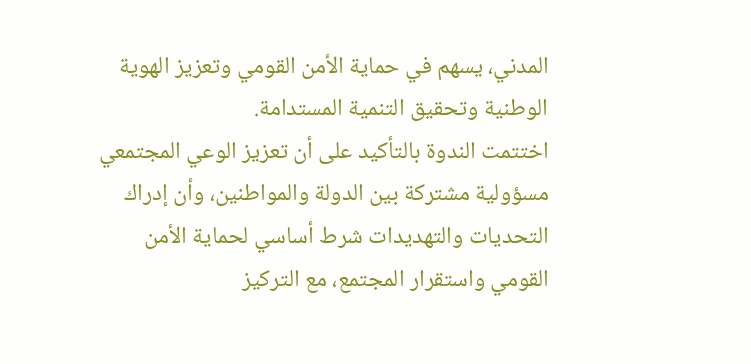المدني، يسهم في حماية الأمن القومي وتعزيز الهوية الوطنية وتحقيق التنمية المستدامة.
اختتمت الندوة بالتأكيد على أن تعزيز الوعي المجتمعي مسؤولية مشتركة بين الدولة والمواطنين، وأن إدراك التحديات والتهديدات شرط أساسي لحماية الأمن القومي واستقرار المجتمع، مع التركيز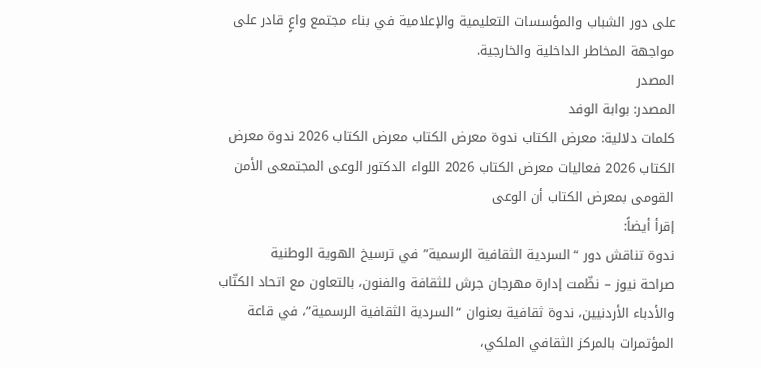على دور الشباب والمؤسسات التعليمية والإعلامية في بناء مجتمع واعٍ قادر على مواجهة المخاطر الداخلية والخارجية.
المصدر
المصدر: بوابة الوفد
كلمات دلالية: معرض الكتاب ندوة معرض الكتاب معرض الكتاب 2026 ندوة معرض الكتاب 2026 فعاليات معرض الكتاب 2026 اللواء الدکتور الوعی المجتمعی الأمن القومی بمعرض الکتاب أن الوعی
إقرأ أيضاً:
ندوة تناقش دور “السردية الثقافية الرسمية” في ترسيخ الهوية الوطنية
صراحة نيوز – نظّمت إدارة مهرجان جرش للثقافة والفنون، بالتعاون مع اتحاد الكتّاب والأدباء الأردنيين، ندوة ثقافية بعنوان “السردية الثقافية الرسمية”، في قاعة المؤتمرات بالمركز الثقافي الملكي،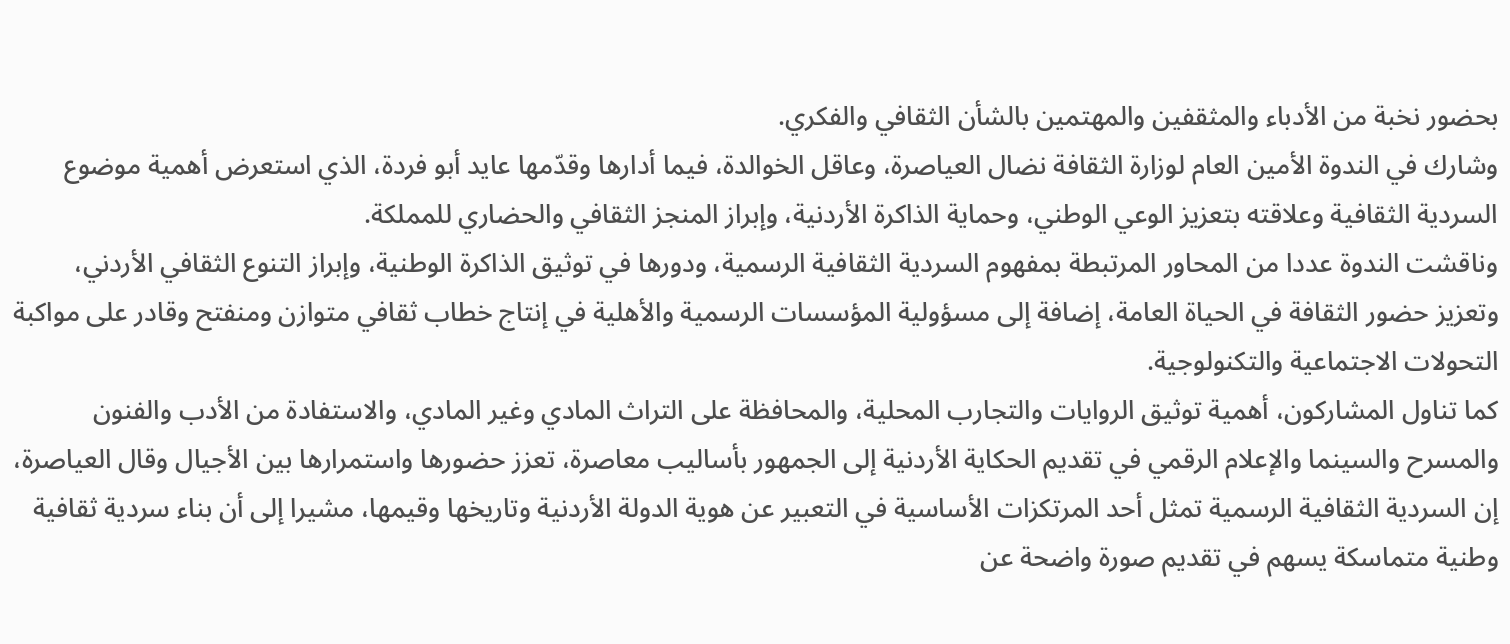بحضور نخبة من الأدباء والمثقفين والمهتمين بالشأن الثقافي والفكري.
وشارك في الندوة الأمين العام لوزارة الثقافة نضال العياصرة، وعاقل الخوالدة، فيما أدارها وقدّمها عايد أبو فردة، الذي استعرض أهمية موضوع السردية الثقافية وعلاقته بتعزيز الوعي الوطني، وحماية الذاكرة الأردنية، وإبراز المنجز الثقافي والحضاري للمملكة.
وناقشت الندوة عددا من المحاور المرتبطة بمفهوم السردية الثقافية الرسمية، ودورها في توثيق الذاكرة الوطنية، وإبراز التنوع الثقافي الأردني، وتعزيز حضور الثقافة في الحياة العامة، إضافة إلى مسؤولية المؤسسات الرسمية والأهلية في إنتاج خطاب ثقافي متوازن ومنفتح وقادر على مواكبة التحولات الاجتماعية والتكنولوجية.
كما تناول المشاركون، أهمية توثيق الروايات والتجارب المحلية، والمحافظة على التراث المادي وغير المادي، والاستفادة من الأدب والفنون والمسرح والسينما والإعلام الرقمي في تقديم الحكاية الأردنية إلى الجمهور بأساليب معاصرة، تعزز حضورها واستمرارها بين الأجيال وقال العياصرة، إن السردية الثقافية الرسمية تمثل أحد المرتكزات الأساسية في التعبير عن هوية الدولة الأردنية وتاريخها وقيمها، مشيرا إلى أن بناء سردية ثقافية وطنية متماسكة يسهم في تقديم صورة واضحة عن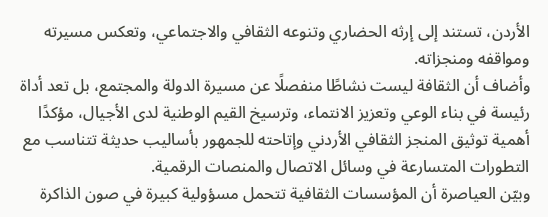الأردن، تستند إلى إرثه الحضاري وتنوعه الثقافي والاجتماعي، وتعكس مسيرته ومواقفه ومنجزاته.
وأضاف أن الثقافة ليست نشاطًا منفصلًا عن مسيرة الدولة والمجتمع، بل تعد أداة رئيسة في بناء الوعي وتعزيز الانتماء، وترسيخ القيم الوطنية لدى الأجيال، مؤكدًا أهمية توثيق المنجز الثقافي الأردني وإتاحته للجمهور بأساليب حديثة تتناسب مع التطورات المتسارعة في وسائل الاتصال والمنصات الرقمية.
وبيّن العياصرة أن المؤسسات الثقافية تتحمل مسؤولية كبيرة في صون الذاكرة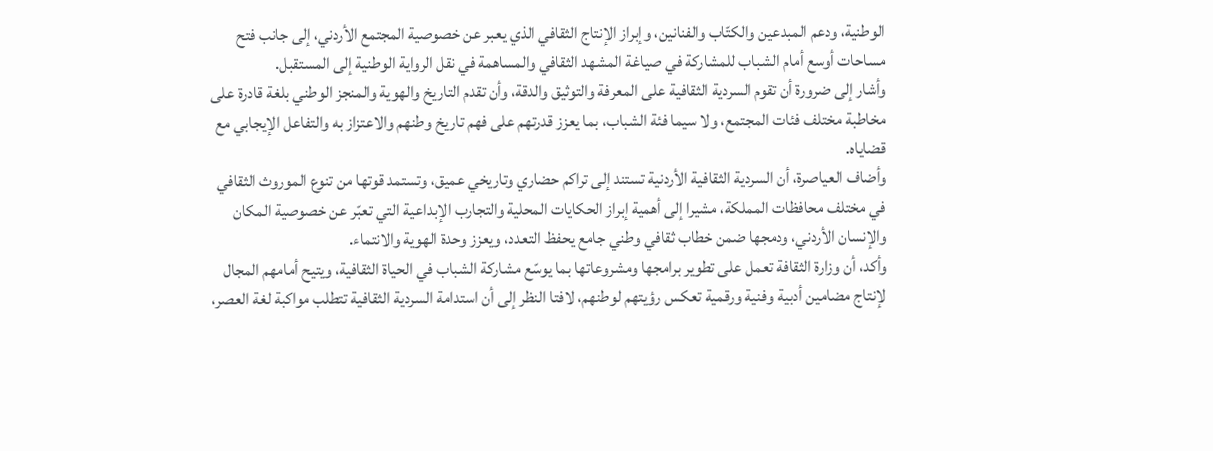الوطنية، ودعم المبدعين والكتّاب والفنانين، وإبراز الإنتاج الثقافي الذي يعبر عن خصوصية المجتمع الأردني، إلى جانب فتح مساحات أوسع أمام الشباب للمشاركة في صياغة المشهد الثقافي والمساهمة في نقل الرواية الوطنية إلى المستقبل.
وأشار إلى ضرورة أن تقوم السردية الثقافية على المعرفة والتوثيق والدقة، وأن تقدم التاريخ والهوية والمنجز الوطني بلغة قادرة على مخاطبة مختلف فئات المجتمع، ولا سيما فئة الشباب، بما يعزز قدرتهم على فهم تاريخ وطنهم والاعتزاز به والتفاعل الإيجابي مع قضاياه.
وأضاف العياصرة، أن السردية الثقافية الأردنية تستند إلى تراكم حضاري وتاريخي عميق، وتستمد قوتها من تنوع الموروث الثقافي في مختلف محافظات المملكة، مشيرا إلى أهمية إبراز الحكايات المحلية والتجارب الإبداعية التي تعبّر عن خصوصية المكان والإنسان الأردني، ودمجها ضمن خطاب ثقافي وطني جامع يحفظ التعدد، ويعزز وحدة الهوية والانتماء.
وأكد، أن وزارة الثقافة تعمل على تطوير برامجها ومشروعاتها بما يوسّع مشاركة الشباب في الحياة الثقافية، ويتيح أمامهم المجال لإنتاج مضامين أدبية وفنية ورقمية تعكس رؤيتهم لوطنهم، لافتا النظر إلى أن استدامة السردية الثقافية تتطلب مواكبة لغة العصر،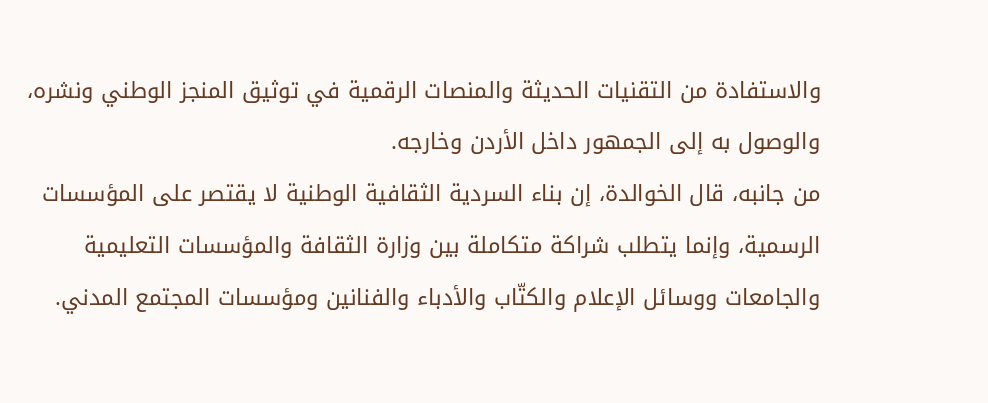والاستفادة من التقنيات الحديثة والمنصات الرقمية في توثيق المنجز الوطني ونشره، والوصول به إلى الجمهور داخل الأردن وخارجه.
من جانبه، قال الخوالدة، إن بناء السردية الثقافية الوطنية لا يقتصر على المؤسسات الرسمية، وإنما يتطلب شراكة متكاملة بين وزارة الثقافة والمؤسسات التعليمية والجامعات ووسائل الإعلام والكتّاب والأدباء والفنانين ومؤسسات المجتمع المدني.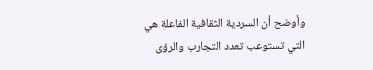وأوضح أن السردية الثقافية الفاعلة هي التي تستوعب تعدد التجارب والرؤى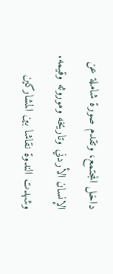داخل المجتمع، وتقدم صورة شاملة عن الإنسان الأردني وتاريخه وموروثه وقيمه.
وشهدت الندوة نقاشا بين المشاركين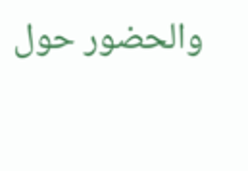والحضور حول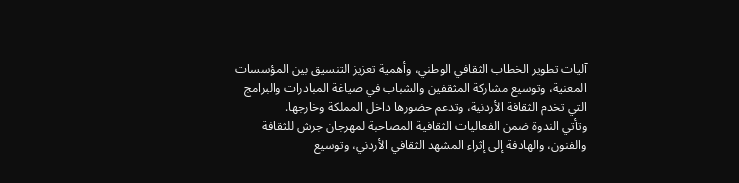آليات تطوير الخطاب الثقافي الوطني، وأهمية تعزيز التنسيق بين المؤسسات المعنية، وتوسيع مشاركة المثقفين والشباب في صياغة المبادرات والبرامج التي تخدم الثقافة الأردنية، وتدعم حضورها داخل المملكة وخارجها.
وتأتي الندوة ضمن الفعاليات الثقافية المصاحبة لمهرجان جرش للثقافة والفنون، والهادفة إلى إثراء المشهد الثقافي الأردني، وتوسيع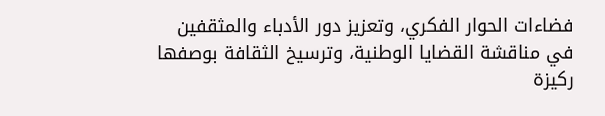فضاءات الحوار الفكري، وتعزيز دور الأدباء والمثقفين في مناقشة القضايا الوطنية، وترسيخ الثقافة بوصفها ركيزة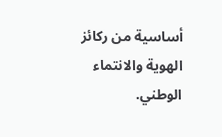أساسية من ركائز الهوية والانتماء الوطني.